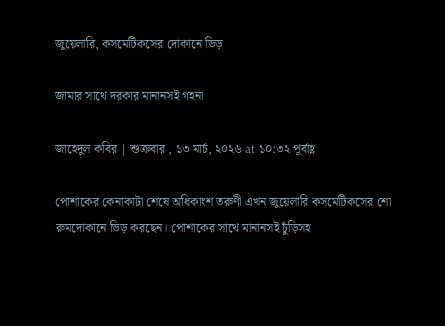জুয়েলারি, কসমেটিকসের দোকানে ভিড়

জামার সাথে দরকার মানানসই গহনা

জাহেদুল কবির | শুক্রবার , ১৩ মার্চ, ২০২৬ at ১০:৩২ পূর্বাহ্ণ

পোশাকের কেনাকাটা শেষে অধিকাংশ তরুণী এখন জুয়েলারি কসমেটিকসের শো রুমদোকানে ভিড় করছেন। পোশাকের সাথে মানানসই চুঁড়িসহ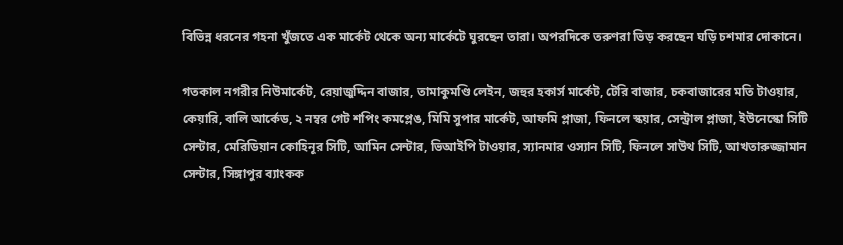বিভিন্ন ধরনের গহনা খুঁজতে এক মার্কেট থেকে অন্য মার্কেটে ঘুরছেন তারা। অপরদিকে তরুণরা ভিড় করছেন ঘড়ি চশমার দোকানে।

গতকাল নগরীর নিউমার্কেট, রেয়াজুদ্দিন বাজার, তামাকুমণ্ডি লেইন, জহুর হকার্স মার্কেট, টেরি বাজার, চকবাজারের মতি টাওয়ার, কেয়ারি, বালি আর্কেড, ২ নম্বর গেট শপিং কমপ্লেঙ, মিমি সুপার মার্কেট, আফমি প্লাজা, ফিনলে স্কয়ার, সেন্ট্রাল প্লাজা, ইউনেস্কো সিটি সেন্টার, মেরিডিয়ান কোহিনূর সিটি, আমিন সেন্টার, ভিআইপি টাওয়ার, স্যানমার ওস্যান সিটি, ফিনলে সাউথ সিটি, আখতারুজ্জামান সেন্টার, সিঙ্গাপুর ব্যাংকক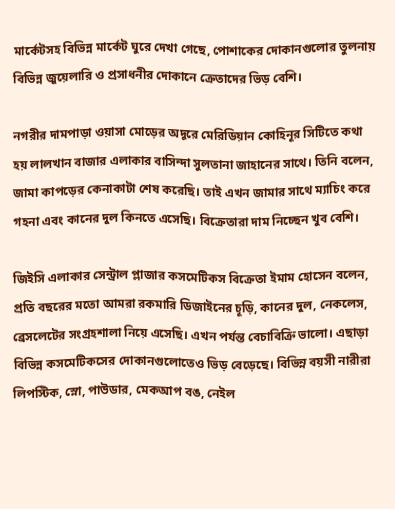মার্কেটসহ বিভিন্ন মার্কেট ঘুরে দেখা গেছে, পোশাকের দোকানগুলোর তুলনায় বিভিন্ন জুয়েলারি ও প্রসাধনীর দোকানে ক্রেতাদের ভিড় বেশি।

নগরীর দামপাড়া ওয়াসা মোড়ের অদূরে মেরিডিয়ান কোহিনূর সিটিতে কথা হয় লালখান বাজার এলাকার বাসিন্দা সুলতানা জাহানের সাথে। তিনি বলেন, জামা কাপড়ের কেনাকাটা শেষ করেছি। তাই এখন জামার সাথে ম্যাচিং করে গহনা এবং কানের দুল কিনতে এসেছি। বিক্রেতারা দাম নিচ্ছেন খুব বেশি।

জিইসি এলাকার সেন্ট্রাল প্লাজার কসমেটিকস বিক্রেতা ইমাম হোসেন বলেন, প্রতি বছরের মতো আমরা রকমারি ডিজাইনের চূড়ি, কানের দুল, নেকলেস, ব্রেসলেটের সংগ্রহশালা নিয়ে এসেছি। এখন পর্যন্ত বেচাবিক্রি ভালো। এছাড়া বিভিন্ন কসমেটিকসের দোকানগুলোতেও ভিড় বেড়েছে। বিভিন্ন বয়সী নারীরা লিপস্টিক, স্নো, পাউডার, মেকআপ বঙ, নেইল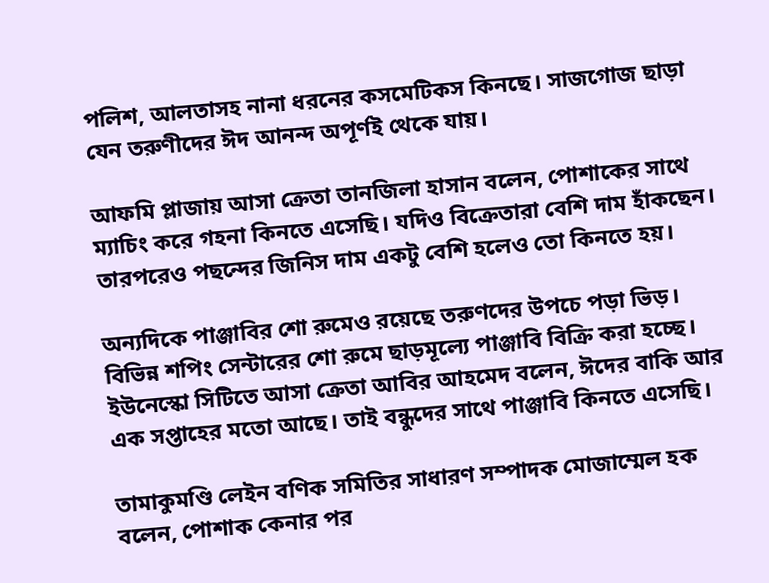পলিশ, আলতাসহ নানা ধরনের কসমেটিকস কিনছে। সাজগোজ ছাড়া যেন তরুণীদের ঈদ আনন্দ অপূর্ণই থেকে যায়।

আফমি প্লাজায় আসা ক্রেতা তানজিলা হাসান বলেন, পোশাকের সাথে ম্যাচিং করে গহনা কিনতে এসেছি। যদিও বিক্রেতারা বেশি দাম হাঁকছেন। তারপরেও পছন্দের জিনিস দাম একটু বেশি হলেও তো কিনতে হয়।

অন্যদিকে পাঞ্জাবির শো রুমেও রয়েছে তরুণদের উপচে পড়া ভিড়। বিভিন্ন শপিং সেন্টারের শো রুমে ছাড়মূল্যে পাঞ্জাবি বিক্রি করা হচ্ছে। ইউনেস্কো সিটিতে আসা ক্রেতা আবির আহমেদ বলেন, ঈদের বাকি আর এক সপ্তাহের মতো আছে। তাই বন্ধুদের সাথে পাঞ্জাবি কিনতে এসেছি।

তামাকুমণ্ডি লেইন বণিক সমিতির সাধারণ সম্পাদক মোজাম্মেল হক বলেন, পোশাক কেনার পর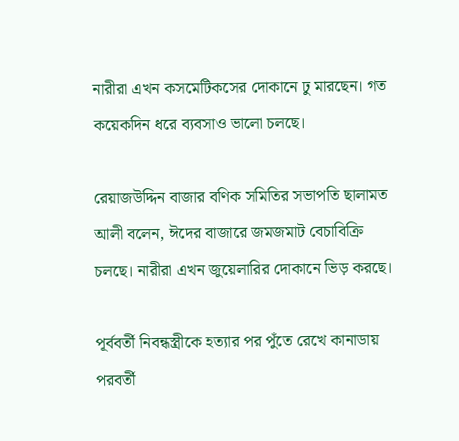নারীরা এখন কসমেটিকসের দোকানে ঢু মারছেন। গত কয়েকদিন ধরে ব্যবসাও ভালো চলছে।

রেয়াজউদ্দিন বাজার বণিক সমিতির সভাপতি ছালামত আলী বলেন, ঈদের বাজারে জমজমাট বেচাবিক্রি চলছে। নারীরা এখন জুয়েলারির দোকানে ভিড় করছে।

পূর্ববর্তী নিবন্ধস্ত্রীকে হত্যার পর পুঁতে রেখে কানাডায়
পরবর্তী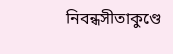নিবন্ধসীতাকুণ্ডে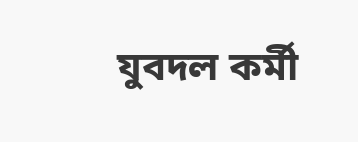যুবদল কর্মী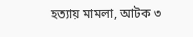হত্যায় মামলা, আটক ৩